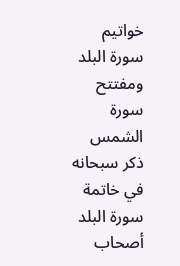خواتيم سورة البلد ومفتتح سورة الشمس
ذكر سبحانه في خاتمة سورة البلد أصحاب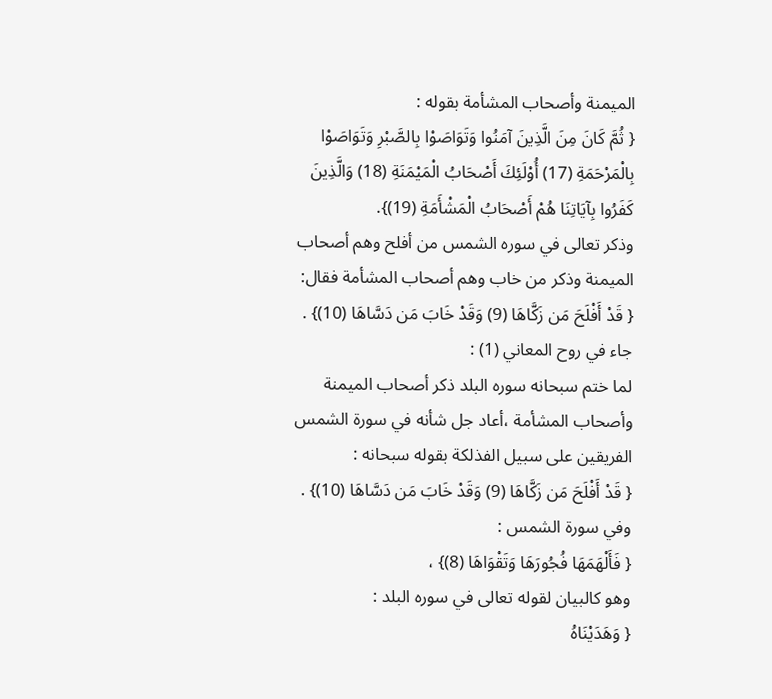الميمنة وأصحاب المشأمة بقوله :
{ ثُمَّ كَانَ مِنَ الَّذِينَ آمَنُوا وَتَوَاصَوْا بِالصَّبْرِ وَتَوَاصَوْا بِالْمَرْحَمَةِ (17) أُوْلَئِكَ أَصْحَابُ الْمَيْمَنَةِ (18) وَالَّذِينَ كَفَرُوا بِآيَاتِنَا هُمْ أَصْحَابُ الْمَشْأَمَةِ (19)}.
وذكر تعالى في سوره الشمس من أفلح وهم أصحاب الميمنة وذكر من خاب وهم أصحاب المشأمة فقال:
{ قَدْ أَفْلَحَ مَن زَكَّاهَا (9) وَقَدْ خَابَ مَن دَسَّاهَا (10)} .
جاء في روح المعاني (1) :
لما ختم سبحانه سوره البلد ذكر أصحاب الميمنة وأصحاب المشأمة ،أعاد جل شأنه في سورة الشمس الفريقين على سبيل الفذلكة بقوله سبحانه :
{ قَدْ أَفْلَحَ مَن زَكَّاهَا (9) وَقَدْ خَابَ مَن دَسَّاهَا (10)} .
وفي سورة الشمس :
{ فَأَلْهَمَهَا فُجُورَهَا وَتَقْوَاهَا (8)} ،
وهو كالبيان لقوله تعالى في سوره البلد :
{ وَهَدَيْنَاهُ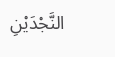النَّجْدَيْنِ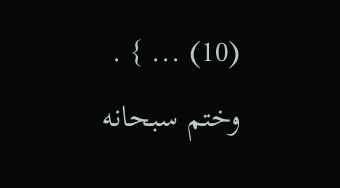(10) ... } .
وختم سبحانه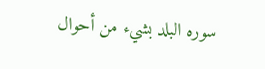سوره البلد بشيء من أحوال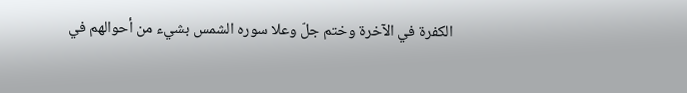الكفرة في الآخرة وختم جلّ وعلا سوره الشمس بشيء من أحوالهم في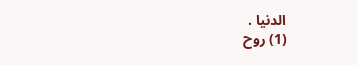الدنيا .
(1) روح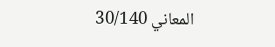المعاني 30/140